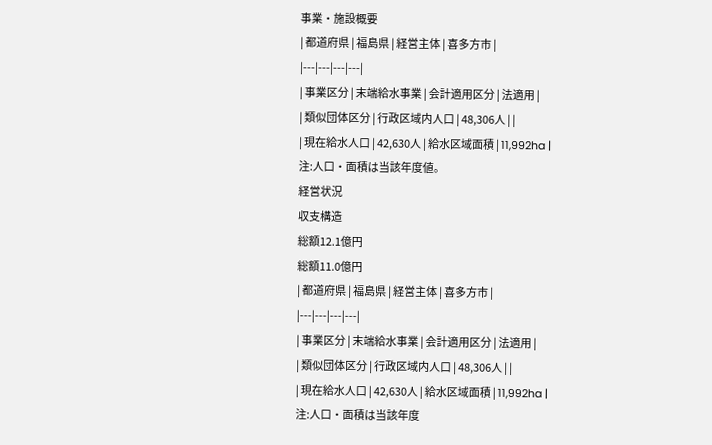事業・施設概要
| 都道府県 | 福島県 | 経営主体 | 喜多方市 |
|---|---|---|---|
| 事業区分 | 末端給水事業 | 会計適用区分 | 法適用 |
| 類似団体区分 | 行政区域内人口 | 48,306人 | |
| 現在給水人口 | 42,630人 | 給水区域面積 | 11,992ha |
注:人口・面積は当該年度値。
経営状況
収支構造
総額12.1億円
総額11.0億円
| 都道府県 | 福島県 | 経営主体 | 喜多方市 |
|---|---|---|---|
| 事業区分 | 末端給水事業 | 会計適用区分 | 法適用 |
| 類似団体区分 | 行政区域内人口 | 48,306人 | |
| 現在給水人口 | 42,630人 | 給水区域面積 | 11,992ha |
注:人口・面積は当該年度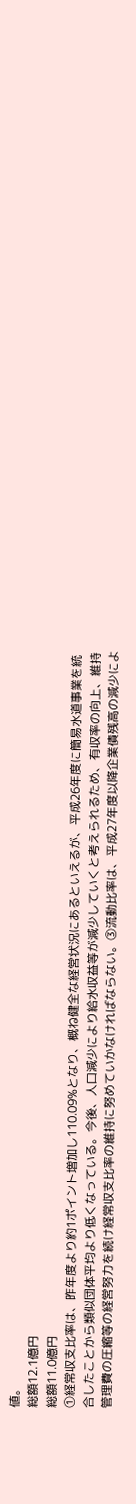値。
総額12.1億円
総額11.0億円
①経常収支比率は、昨年度より約1ポイント増加し110.09%となり、概ね健全な経営状況にあるといえるが、平成26年度に簡易水道事業を統合したことから類似団体平均より低くなっている。今後、人口減少により給水収益等が減少していくと考えられるため、有収率の向上、維持管理費の圧縮等の経営努力を続け経常収支比率の維持に努めていかなければならない。③流動比率は、平成27年度以降企業債残高の減少によ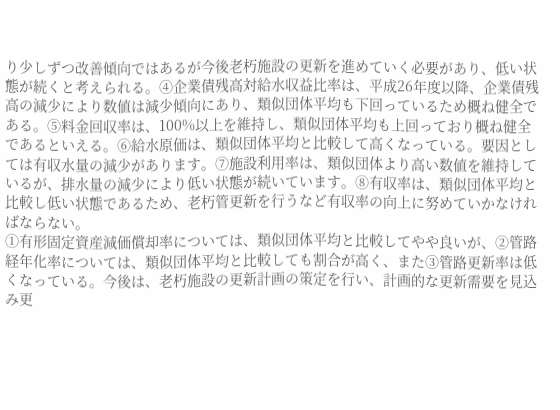り少しずつ改善傾向ではあるが今後老朽施設の更新を進めていく必要があり、低い状態が続くと考えられる。④企業債残高対給水収益比率は、平成26年度以降、企業債残高の減少により数値は減少傾向にあり、類似団体平均も下回っているため概ね健全である。⑤料金回収率は、100%以上を維持し、類似団体平均も上回っており概ね健全であるといえる。⑥給水原価は、類似団体平均と比較して高くなっている。要因としては有収水量の減少があります。⑦施設利用率は、類似団体より高い数値を維持しているが、排水量の減少により低い状態が続いています。⑧有収率は、類似団体平均と比較し低い状態であるため、老朽管更新を行うなど有収率の向上に努めていかなければならない。
①有形固定資産減価償却率については、類似団体平均と比較してやや良いが、②管路経年化率については、類似団体平均と比較しても割合が高く、また③管路更新率は低くなっている。今後は、老朽施設の更新計画の策定を行い、計画的な更新需要を見込み更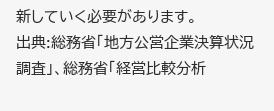新していく必要があります。
出典:総務省「地方公営企業決算状況調査」、総務省「経営比較分析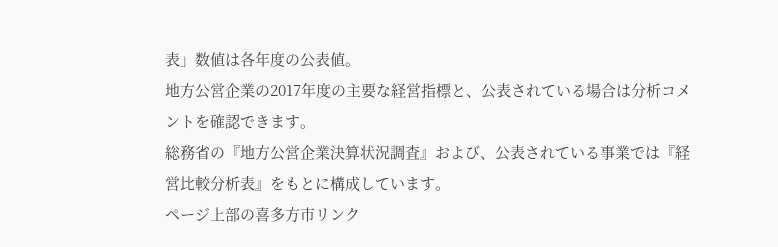表」数値は各年度の公表値。
地方公営企業の2017年度の主要な経営指標と、公表されている場合は分析コメントを確認できます。
総務省の『地方公営企業決算状況調査』および、公表されている事業では『経営比較分析表』をもとに構成しています。
ページ上部の喜多方市リンク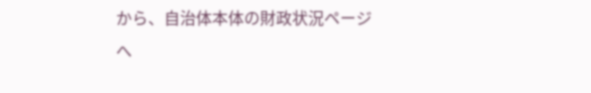から、自治体本体の財政状況ページへ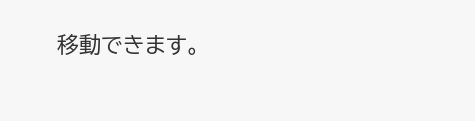移動できます。